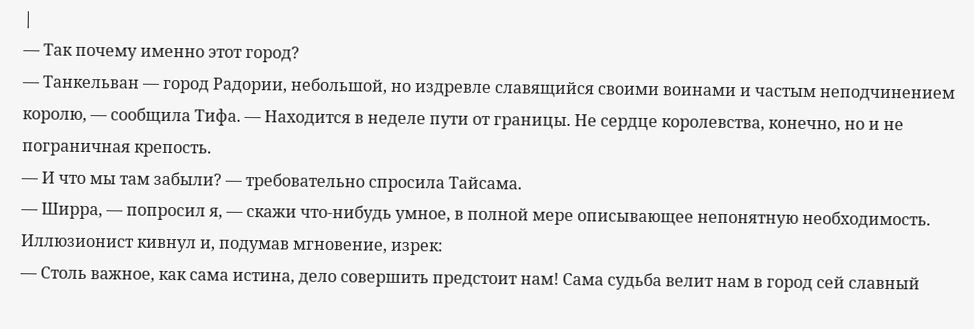|
— Так почему именно этот город?
— Танкельван — город Радории, небольшой, но издревле славящийся своими воинами и частым неподчинением королю, — сообщила Тифа. — Находится в неделе пути от границы. Не сердце королевства, конечно, но и не пограничная крепость.
— И что мы там забыли? — требовательно спросила Тайсама.
— Ширра, — попросил я, — скажи что-нибудь умное, в полной мере описывающее непонятную необходимость.
Иллюзионист кивнул и, подумав мгновение, изрек:
— Столь важное, как сама истина, дело совершить предстоит нам! Сама судьба велит нам в город сей славный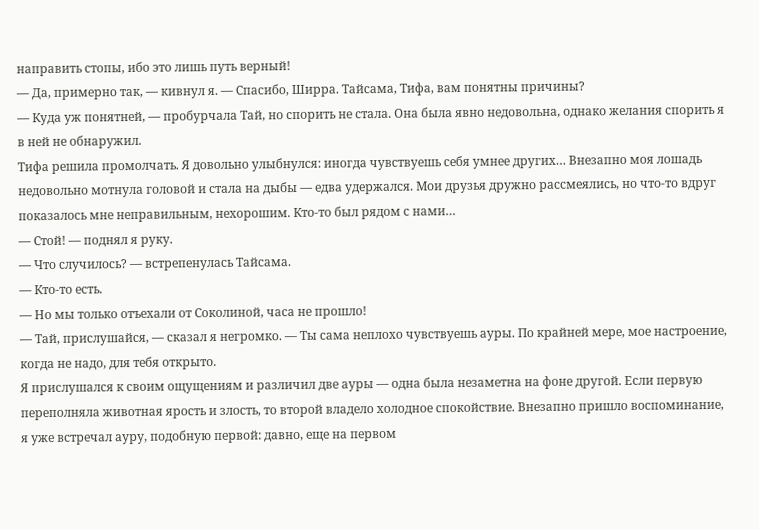направить стопы, ибо это лишь путь верный!
— Да, примерно так, — кивнул я. — Спасибо, Ширра. Тайсама, Тифа, вам понятны причины?
— Куда уж понятней, — пробурчала Тай, но спорить не стала. Она была явно недовольна, однако желания спорить я в ней не обнаружил.
Тифа решила промолчать. Я довольно улыбнулся: иногда чувствуешь себя умнее других… Внезапно моя лошадь недовольно мотнула головой и стала на дыбы — едва удержался. Мои друзья дружно рассмеялись, но что-то вдруг показалось мне неправильным, нехорошим. Кто-то был рядом с нами…
— Стой! — поднял я руку.
— Что случилось? — встрепенулась Тайсама.
— Кто-то есть.
— Но мы только отъехали от Соколиной, часа не прошло!
— Тай, прислушайся, — сказал я негромко. — Ты сама неплохо чувствуешь ауры. По крайней мере, мое настроение, когда не надо, для тебя открыто.
Я прислушался к своим ощущениям и различил две ауры — одна была незаметна на фоне другой. Если первую переполняла животная ярость и злость, то второй владело холодное спокойствие. Внезапно пришло воспоминание, я уже встречал ауру, подобную первой: давно, еще на первом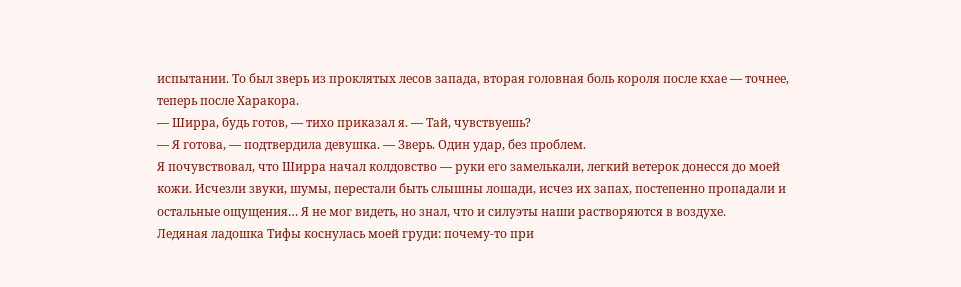испытании. То был зверь из проклятых лесов запада, вторая головная боль короля после кхае — точнее, теперь после Харакора.
— Ширра, будь готов, — тихо приказал я. — Тай, чувствуешь?
— Я готова, — подтвердила девушка. — Зверь. Один удар, без проблем.
Я почувствовал, что Ширра начал колдовство — руки его замелькали, легкий ветерок донесся до моей кожи. Исчезли звуки, шумы, перестали быть слышны лошади, исчез их запах, постепенно пропадали и остальные ощущения… Я не мог видеть, но знал, что и силуэты наши растворяются в воздухе.
Ледяная ладошка Тифы коснулась моей груди: почему-то при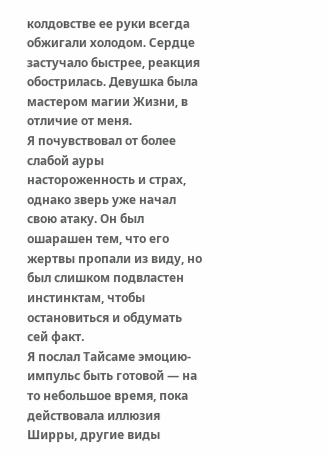колдовстве ее руки всегда обжигали холодом. Сердце застучало быстрее, реакция обострилась. Девушка была мастером магии Жизни, в отличие от меня.
Я почувствовал от более слабой ауры настороженность и страх, однако зверь уже начал свою атаку. Он был ошарашен тем, что его жертвы пропали из виду, но был слишком подвластен инстинктам, чтобы остановиться и обдумать сей факт.
Я послал Тайсаме эмоцию-импульс быть готовой — на то небольшое время, пока действовала иллюзия Ширры, другие виды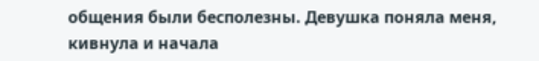общения были бесполезны. Девушка поняла меня, кивнула и начала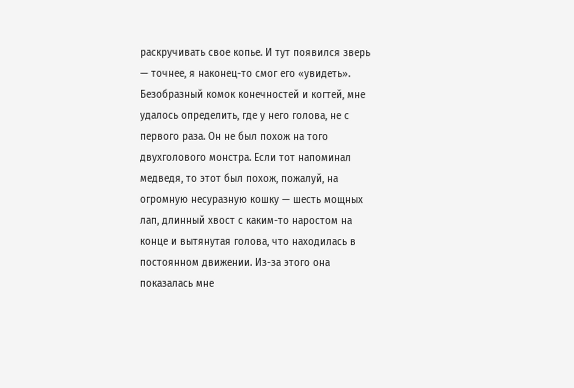раскручивать свое копье. И тут появился зверь — точнее, я наконец-то смог его «увидеть». Безобразный комок конечностей и когтей, мне удалось определить, где у него голова, не с первого раза. Он не был похож на того двухголового монстра. Если тот напоминал медведя, то этот был похож, пожалуй, на огромную несуразную кошку — шесть мощных лап, длинный хвост с каким-то наростом на конце и вытянутая голова, что находилась в постоянном движении. Из-за этого она показалась мне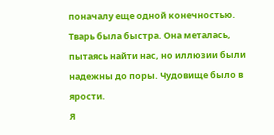поначалу еще одной конечностью. Тварь была быстра. Она металась, пытаясь найти нас, но иллюзии были надежны до поры. Чудовище было в ярости.
Я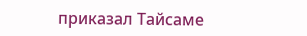приказал Тайсаме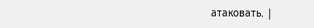атаковать. |